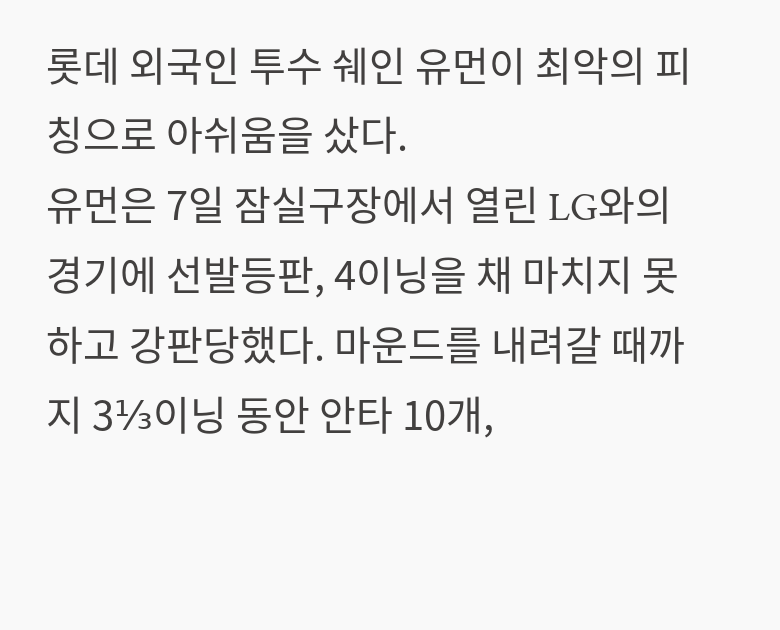롯데 외국인 투수 쉐인 유먼이 최악의 피칭으로 아쉬움을 샀다.
유먼은 7일 잠실구장에서 열린 LG와의 경기에 선발등판, 4이닝을 채 마치지 못하고 강판당했다. 마운드를 내려갈 때까지 3⅓이닝 동안 안타 10개,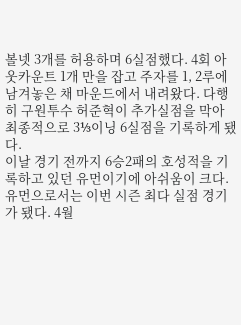볼넷 3개를 허용하며 6실점했다. 4회 아웃카운트 1개 만을 잡고 주자를 1, 2루에 남겨놓은 채 마운드에서 내려왔다. 다행히 구원투수 허준혁이 추가실점을 막아 최종적으로 3⅓이닝 6실점을 기록하게 됐다.
이날 경기 전까지 6승2패의 호성적을 기록하고 있던 유먼이기에 아쉬움이 크다. 유먼으로서는 이번 시즌 최다 실점 경기가 됐다. 4월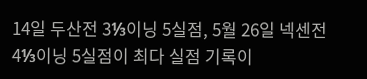14일 두산전 3⅓이닝 5실점, 5월 26일 넥센전 4⅓이닝 5실점이 최다 실점 기록이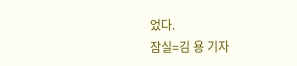었다.
잠실=김 용 기자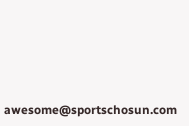awesome@sportschosun.com